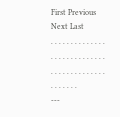First Previous Next Last
. . . . . . . . . . . . . . . . . . . . . . . . . . . . . . . . . . . . . . . . . . . . . . . . .
---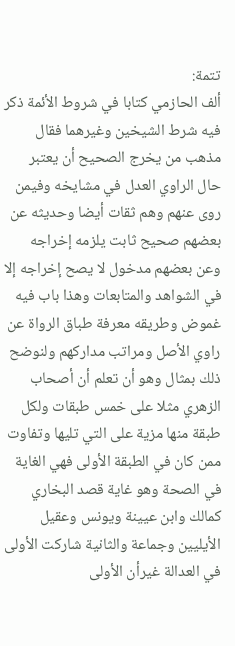تتمة:
ألف الحازمي كتابا في شروط الأئمة ذكر فيه شرط الشيخين وغيرهما فقال مذهب من يخرج الصحيح أن يعتبر حال الراوي العدل في مشايخه وفيمن روى عنهم وهم ثقات أيضا وحديثه عن بعضهم صحيح ثابت يلزمه إخراجه وعن بعضهم مدخول لا يصح إخراجه إلا في الشواهد والمتابعات وهذا باب فيه غموض وطريقه معرفة طباق الرواة عن راوي الأصل ومراتب مداركهم ولنوضح ذلك بمثال وهو أن تعلم أن أصحاب الزهري مثلا على خمس طبقات ولكل طبقة منها مزية على التي تليها وتفاوت ممن كان في الطبقة الأولى فهي الغاية في الصحة وهو غاية قصد البخاري كمالك وابن عيينة ويونس وعقيل الأيليين وجماعة والثانية شاركت الأولى في العدالة غيرأن الأولى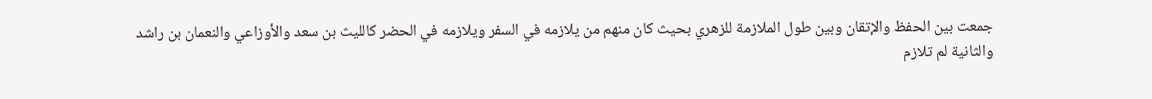جمعت بين الحفظ والإتقان وبين طول الملازمة للزهري بحيث كان منهم من يلازمه في السفر ويلازمه في الحضر كالليث بن سعد والأوزاعي والنعمان بن راشد
والثانية لم تلازم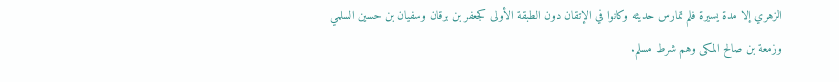الزهري إلا مدة يسيرة فلم تمارس حديثه وكانوا في الإتقان دون الطبقة الأولى كجعفر بن برقان وسفيان بن حسين السلمي وزمعة بن صالح المكى وهم شرط مسلم.